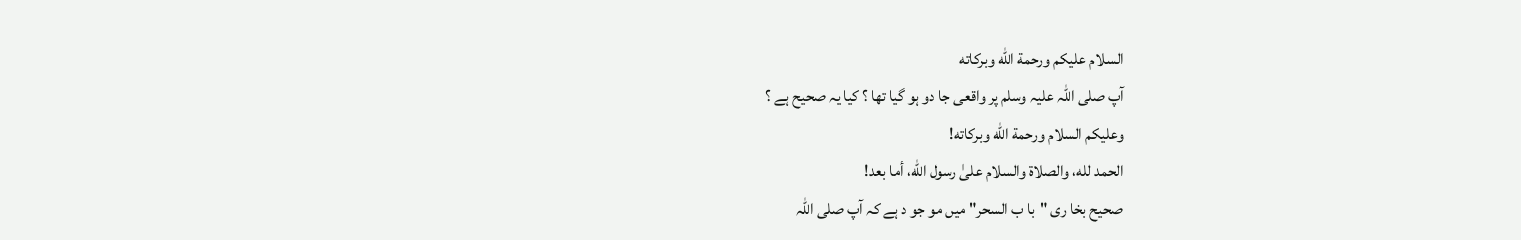السلام عليكم ورحمة الله وبركاته
آپ صلی اللہ علیہ وسلم پر واقعی جا دو ہو گیا تھا ؟ کیا یہ صحیح ہے ؟
وعلیکم السلام ورحمة الله وبرکاته!
الحمد لله، والصلاة والسلام علىٰ رسول الله، أما بعد!
صحیح بخا ری "با ب السحر" میں مو جو د ہے کہ آپ صلی اللہ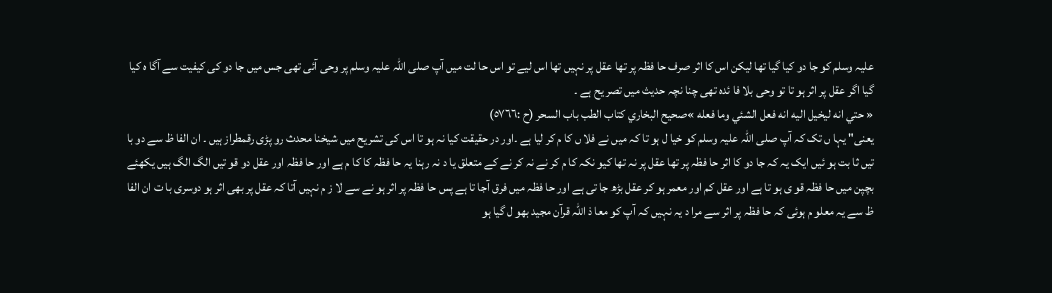علیہ وسلم کو جا دو کیا گیا تھا لیکن اس کا اثر صرف حا فظہ پر تھا عقل پر نہیں تھا اس لیے تو اس حا لت میں آپ صلی اللہ علیہ وسلم پر وحی آئی تھی جس میں جا دو کی کیفیت سے آگا ہ کیا گیا اگر عقل پر اثر ہو تا تو وحی بلا فا ئدہ تھی چنا نچہ حدیث میں تصر یح ہے ۔
« حتي انه ليخيل اليه انه فعل الشئي وما فعله »صحيح البخاري كتاب الطب باب السحر (ح :٥٧٦٦)
یعنی" یہا ں تک کہ آپ صلی اللہ علیہ وسلم کو خیا ل ہو تا کہ میں نے فلا ں کا م کر لیا ہے ۔اور در حقیقت کیا نہ ہو تا اس کی تشریح میں شیخنا محدث رو پڑی رقمطراز ہیں ۔ ان الفا ظ سے دو با تیں ثا بت ہو ئیں ایک یہ کہ جا دو کا اثر حا فظہ پر تھا عقل پر نہ تھا کیو نکہ کا م کر نے نہ کر نے کے متعلق یا د نہ رہنا یہ حا فظہ کا کا م ہے اور حا فظہ اور عقل دو قو تیں الگ الگ ہیں یکھئے بچپن میں حا فظہ قو ی ہو تا ہے اور عقل کم اور معمر ہو کر عقل بڑھ جا تی ہے اور حا فظہ میں فرق آجا تا ہے پس حا فظہ پر اثر ہو نے سے لا ز م نہیں آتا کہ عقل پر بھی اثر ہو دوسری با ت ان الفا ظ سے یہ معلو م ہوئی کہ حا فظہ پر اثر سے مرا د یہ نہیں کہ آپ کو معا ذ اللہ قرآن مجید بھو ل گیا ہو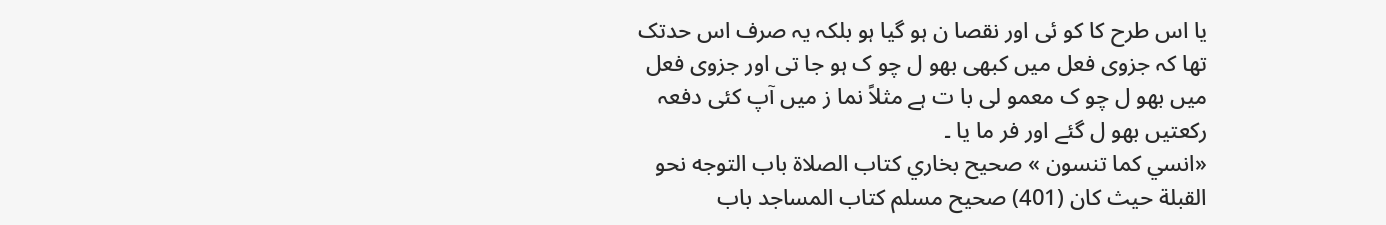یا اس طرح کا کو ئی اور نقصا ن ہو گیا ہو بلکہ یہ صرف اس حدتک تھا کہ جزوی فعل میں کبھی بھو ل چو ک ہو جا تی اور جزوی فعل میں بھو ل چو ک معمو لی با ت ہے مثلاً نما ز میں آپ کئی دفعہ رکعتیں بھو ل گئے اور فر ما یا ۔
«انسي كما تنسون » صحيح بخاري كتاب الصلاة باب التوجه نحو القبلة حيث كان (401) صحيح مسلم كتاب المساجد باب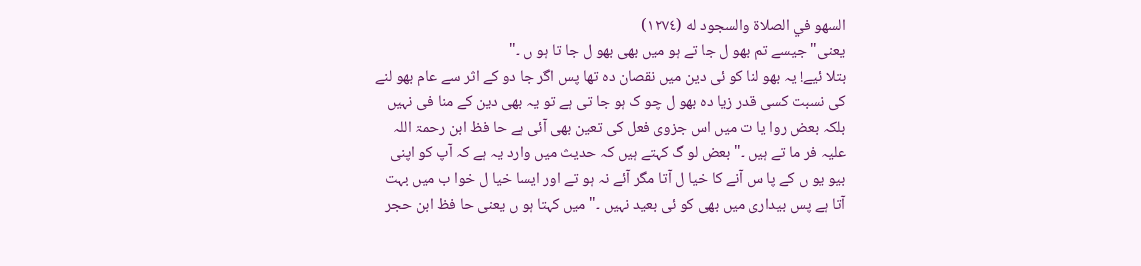السهو في الصلاة والسجود له (١٢٧٤)
یعنی" جیسے تم بھو ل جا تے ہو میں بھی بھو ل جا تا ہو ں ۔"
بتلا ئیے! یہ بھو لنا کو ئی دین میں نقصان دہ تھا پس اگر جا دو کے اثر سے عام بھو لنے کی نسبت کسی قدر زیا دہ بھو ل چو ک ہو جا تی ہے تو یہ بھی دین کے منا فی نہیں بلکہ بعض روا یا ت میں اس جزوی فعل کی تعین بھی آئی ہے حا فظ ابن رحمۃ اللہ علیہ فر ما تے ہیں ۔" بعض لو گ کہتے ہیں کہ حدیث میں وارد یہ ہے کہ آپ کو اپنی بیو یو ں کے پا س آنے کا خیا ل آتا مگر آئے نہ ہو تے اور ایسا خیا ل خوا ب میں بہت آتا ہے پس بیداری میں بھی کو ئی بعید نہیں ۔" میں کہتا ہو ں یعنی حا فظ ابن حجر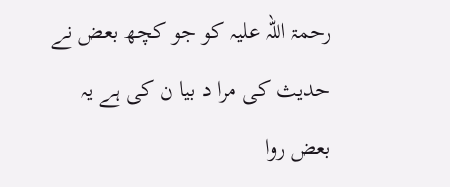رحمۃ اللہ علیہ کو جو کچھ بعض نے حدیث کی مرا د بیا ن کی ہے یہ بعض روا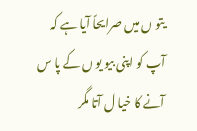یتو ں میں صرایحاً آیا ہے کہ آپ کو اپنی بیو یو ں کے پا س آنے کا خیا ل آتا مگر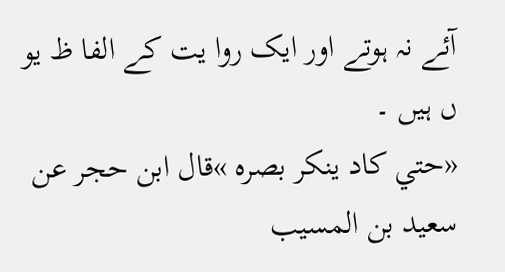آئے نہ ہوتے اور ایک روا یت کے الفا ظ یو ں ہیں ۔
«حتي كاد ينكر بصره »قال ابن حجر عن سعيد بن المسيب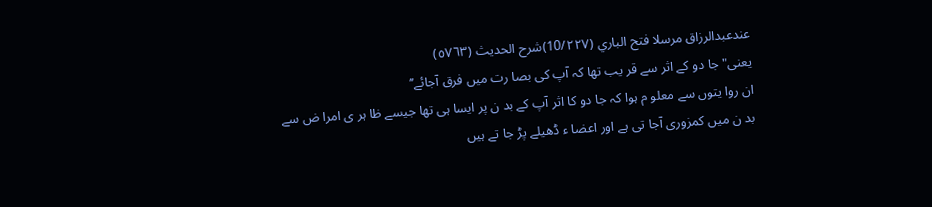عندعبدالرزاق مرسلا فتح الباري (10/٢٢٧)شرح الحديث (٥٧٦٣)
یعنی" جا دو کے اثر سے قر یب تھا کہ آپ کی بصا رت میں فرق آجائے’’
ان روا یتوں سے معلو م ہوا کہ جا دو کا اثر آپ کے بد ن پر ایسا ہی تھا جیسے ظا ہر ی امرا ض سے بد ن میں کمزوری آجا تی ہے اور اعضا ء ڈھیلے پڑ جا تے ہیں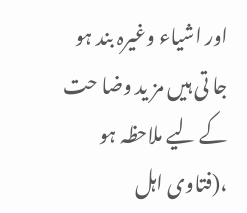اور اشیاء وغیرہ بند ہو جا تی ہیں مز ید وضا حت کے لیے ملاحظہ ہو ،(فتاوی اہل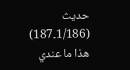حدیث (1/186۔187)
ھذا ما عندي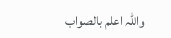واللہ اعلم بالصواب